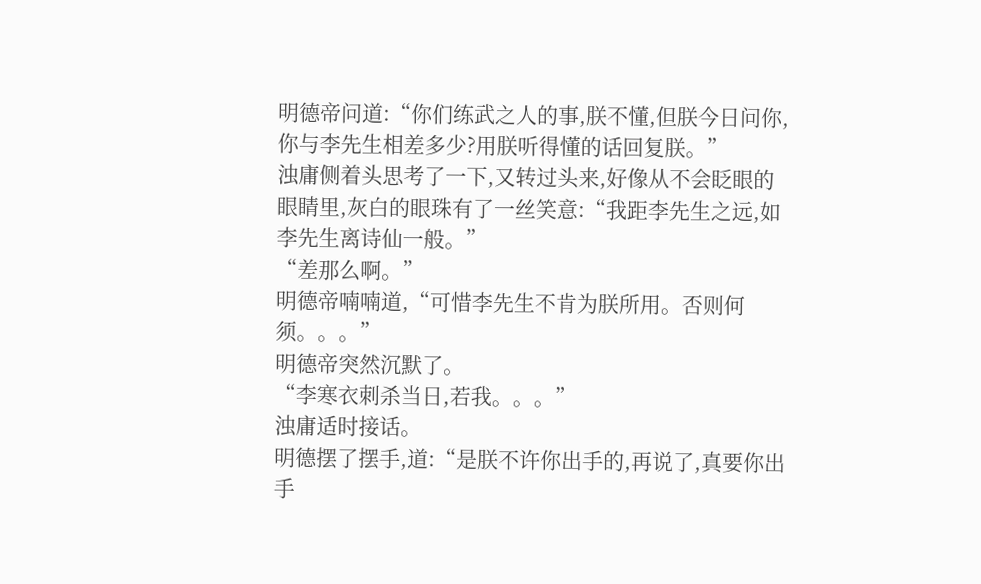明德帝问道:“你们练武之人的事,朕不懂,但朕今日问你,你与李先生相差多少?用朕听得懂的话回复朕。”
浊庸侧着头思考了一下,又转过头来,好像从不会眨眼的眼睛里,灰白的眼珠有了一丝笑意:“我距李先生之远,如李先生离诗仙一般。”
“差那么啊。”
明德帝喃喃道,“可惜李先生不肯为朕所用。否则何须。。。”
明德帝突然沉默了。
“李寒衣刺杀当日,若我。。。”
浊庸适时接话。
明德摆了摆手,道:“是朕不许你出手的,再说了,真要你出手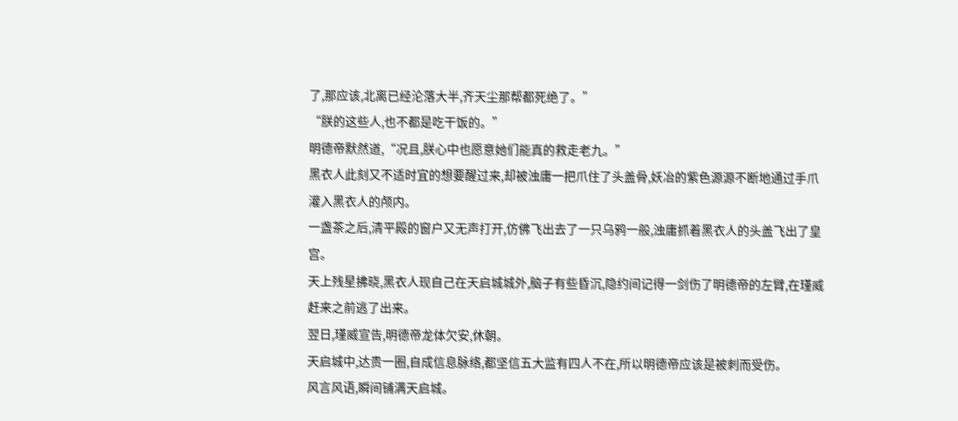了,那应该,北离已经沦落大半,齐天尘那帮都死绝了。”
“朕的这些人,也不都是吃干饭的。”
明德帝默然道,“况且,朕心中也愿意她们能真的救走老九。”
黑衣人此刻又不适时宜的想要醒过来,却被浊庸一把爪住了头盖骨,妖冶的紫色源源不断地通过手爪灌入黑衣人的颅内。
一盏茶之后,清平殿的窗户又无声打开,仿佛飞出去了一只乌鸦一般,浊庸抓着黑衣人的头盖飞出了皇宫。
天上残星拂晓,黑衣人现自己在天启城城外,脑子有些昏沉,隐约间记得一剑伤了明德帝的左臂,在瑾威赶来之前逃了出来。
翌日,瑾威宣告,明德帝龙体欠安,休朝。
天启城中,达贵一圈,自成信息脉络,都坚信五大监有四人不在,所以明德帝应该是被刺而受伤。
风言风语,瞬间铺满天启城。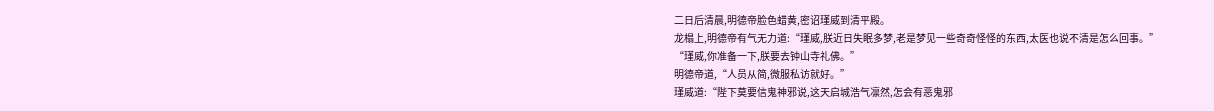二日后清晨,明德帝脸色蜡黄,密诏瑾威到清平殿。
龙榻上,明德帝有气无力道:“瑾威,朕近日失眠多梦,老是梦见一些奇奇怪怪的东西,太医也说不清是怎么回事。”
“瑾威,你准备一下,朕要去钟山寺礼佛。”
明德帝道,“人员从简,微服私访就好。”
瑾威道:“陛下莫要信鬼神邪说,这天启城浩气凛然,怎会有恶鬼邪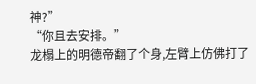神?”
“你且去安排。”
龙榻上的明德帝翻了个身,左臂上仿佛打了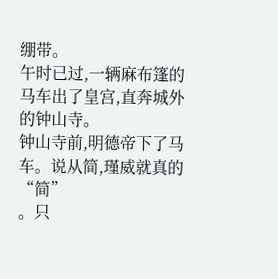绷带。
午时已过,一辆麻布篷的马车出了皇宫,直奔城外的钟山寺。
钟山寺前,明德帝下了马车。说从简,瑾威就真的“简”
。只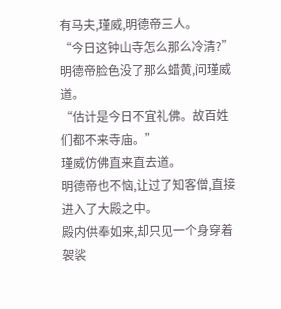有马夫,瑾威,明德帝三人。
“今日这钟山寺怎么那么冷清?”
明德帝脸色没了那么蜡黄,问瑾威道。
“估计是今日不宜礼佛。故百姓们都不来寺庙。”
瑾威仿佛直来直去道。
明德帝也不恼,让过了知客僧,直接进入了大殿之中。
殿内供奉如来,却只见一个身穿着袈裟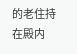的老住持在殿内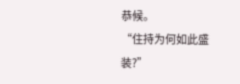恭候。
“住持为何如此盛装?”